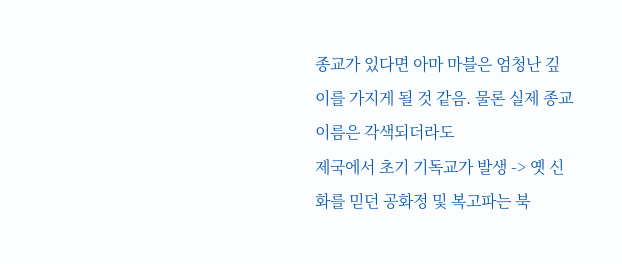종교가 있다면 아마 마블은 엄청난 깊이를 가지게 될 것 같음. 물론 실제 종교 이름은 각색되더라도
제국에서 초기 기독교가 발생 -> 옛 신화를 믿던 공화정 및 복고파는 북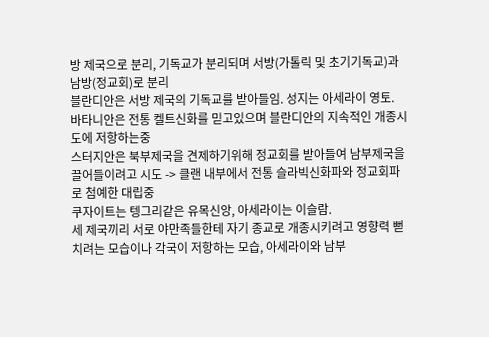방 제국으로 분리, 기독교가 분리되며 서방(가톨릭 및 초기기독교)과 남방(정교회)로 분리
블란디안은 서방 제국의 기독교를 받아들임. 성지는 아세라이 영토.
바타니안은 전통 켈트신화를 믿고있으며 블란디안의 지속적인 개종시도에 저항하는중
스터지안은 북부제국을 견제하기위해 정교회를 받아들여 남부제국을 끌어들이려고 시도 -> 클랜 내부에서 전통 슬라빅신화파와 정교회파로 첨예한 대립중
쿠자이트는 텡그리같은 유목신앙, 아세라이는 이슬람.
세 제국끼리 서로 야만족들한테 자기 종교로 개종시키려고 영향력 뻗치려는 모습이나 각국이 저항하는 모습, 아세라이와 남부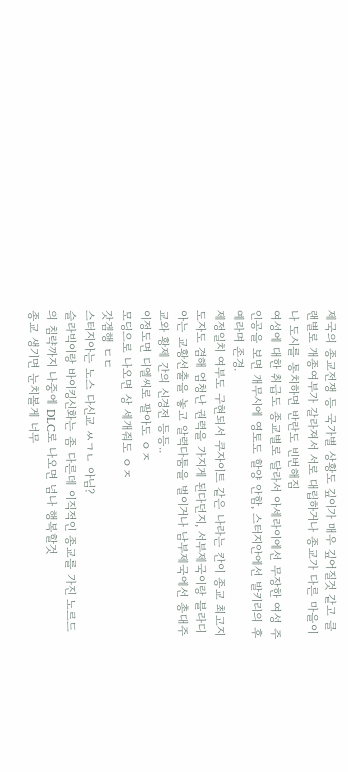제국의 종교전쟁 등 국가별 상황도 깊이가 매우 깊어질것 같고 클랜별로 개종여부가 갈라져서 서로 대립하거나 종교가 다른 마을이나 도시를 통치하면 반란도 빈번해짐
여성에 대한 취급도 종교별로 달라서 아세라이에선 무장한 여성 주인공을 보면 개무시에 영토도 할양 안함, 스터지안에선 발키리의 후예라며 존경.
제정일치 여부도 구현되서 쿠자이트 같은 나라는 칸이 종교 최고지도자도 겸해 엄청난 권력을 가지게 된다던지, 서부제국이랑 블라디아는 교황선출을 놓고 알력다툼을 벌이거나 남부제국에선 총대주교와 황제 간의 신경전 등등..
이정도면 디엘씨로 팔아도 ㅇㅈ
모딩으로 나오면 상 세개줘도 ㅇㅈ
갓겜행 ㄷㄷ
스터지아는 노스 다신교 ㅆㄱㄴ 아님?
슬라빅이랑 바이킹신화는 좀 다른데 이직적인 종교를 가진 노르드의 침략까지 나중에 DLC로 나오면 넘나 행복할것
종교 생기면 눈치볼게 너무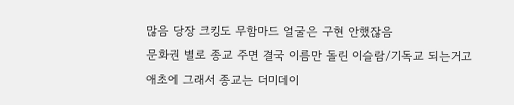많음 당장 크킹도 무함마드 얼굴은 구현 안했잖음
문화권 별로 종교 주면 결국 이름만 돌린 이슬람/기독교 되는거고
애초에 그래서 종교는 더미데이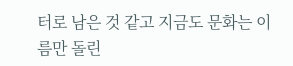터로 남은 것 같고 지금도 문화는 이름만 돌린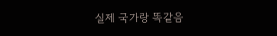실제 국가랑 똑같음